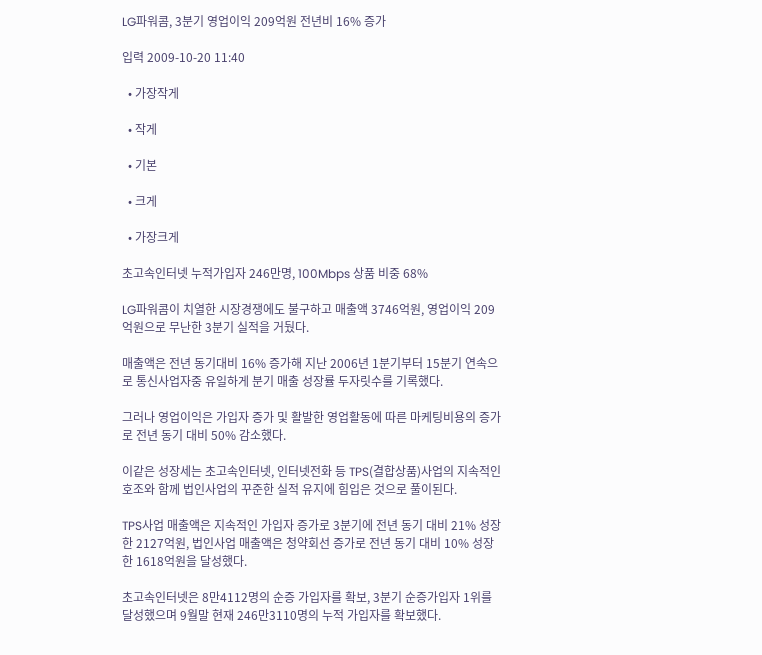LG파워콤, 3분기 영업이익 209억원 전년비 16% 증가

입력 2009-10-20 11:40

  • 가장작게

  • 작게

  • 기본

  • 크게

  • 가장크게

초고속인터넷 누적가입자 246만명, 100Mbps 상품 비중 68%

LG파워콤이 치열한 시장경쟁에도 불구하고 매출액 3746억원, 영업이익 209억원으로 무난한 3분기 실적을 거뒀다.

매출액은 전년 동기대비 16% 증가해 지난 2006년 1분기부터 15분기 연속으로 통신사업자중 유일하게 분기 매출 성장률 두자릿수를 기록했다.

그러나 영업이익은 가입자 증가 및 활발한 영업활동에 따른 마케팅비용의 증가로 전년 동기 대비 50% 감소했다.

이같은 성장세는 초고속인터넷, 인터넷전화 등 TPS(결합상품)사업의 지속적인 호조와 함께 법인사업의 꾸준한 실적 유지에 힘입은 것으로 풀이된다.

TPS사업 매출액은 지속적인 가입자 증가로 3분기에 전년 동기 대비 21% 성장한 2127억원, 법인사업 매출액은 청약회선 증가로 전년 동기 대비 10% 성장한 1618억원을 달성했다.

초고속인터넷은 8만4112명의 순증 가입자를 확보, 3분기 순증가입자 1위를 달성했으며 9월말 현재 246만3110명의 누적 가입자를 확보했다.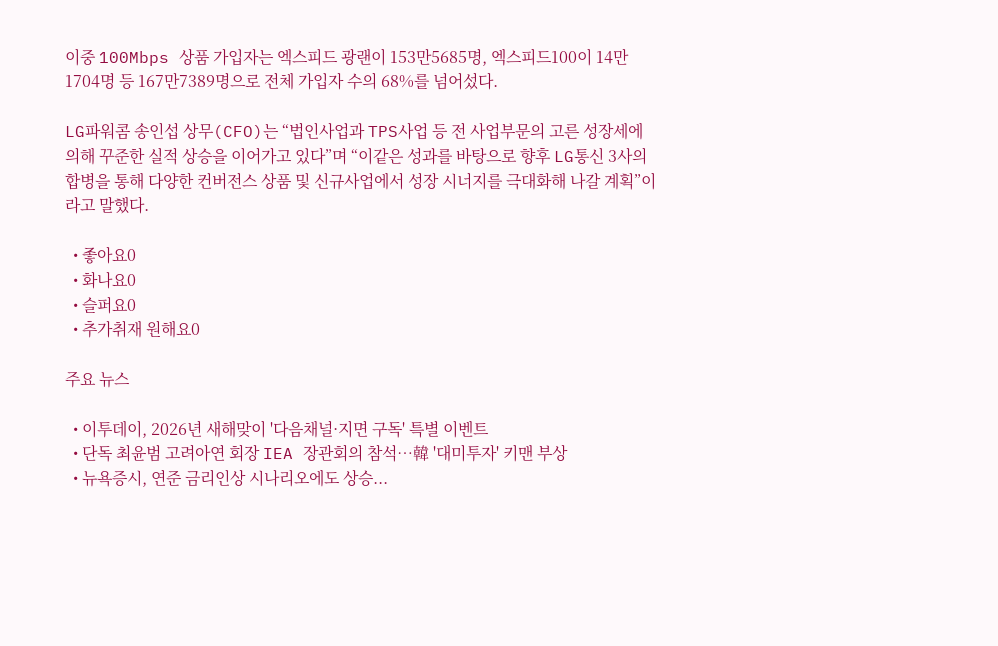이중 100Mbps 상품 가입자는 엑스피드 광랜이 153만5685명, 엑스피드100이 14만1704명 등 167만7389명으로 전체 가입자 수의 68%를 넘어섰다.

LG파워콤 송인섭 상무(CFO)는 “법인사업과 TPS사업 등 전 사업부문의 고른 성장세에 의해 꾸준한 실적 상승을 이어가고 있다”며 “이같은 성과를 바탕으로 향후 LG통신 3사의 합병을 통해 다양한 컨버전스 상품 및 신규사업에서 성장 시너지를 극대화해 나갈 계획”이라고 말했다.

  • 좋아요0
  • 화나요0
  • 슬퍼요0
  • 추가취재 원해요0

주요 뉴스

  • 이투데이, 2026년 새해맞이 '다음채널·지면 구독' 특별 이벤트
  • 단독 최윤범 고려아연 회장 IEA 장관회의 참석…韓 '대미투자' 키맨 부상
  • 뉴욕증시, 연준 금리인상 시나리오에도 상승...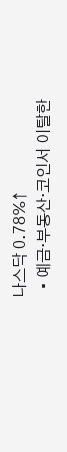나스닥 0.78%↑
  • 예금·부동산·코인서 이탈한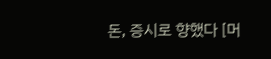돈, 증시로 향했다 [머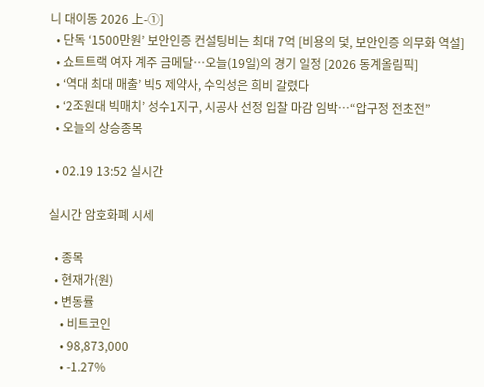니 대이동 2026 上-①]
  • 단독 ‘1500만원’ 보안인증 컨설팅비는 최대 7억 [비용의 덫, 보안인증 의무화 역설]
  • 쇼트트랙 여자 계주 금메달…오늘(19일)의 경기 일정 [2026 동계올림픽]
  • ‘역대 최대 매출’ 빅5 제약사, 수익성은 희비 갈렸다
  • ‘2조원대 빅매치’ 성수1지구, 시공사 선정 입찰 마감 임박…“압구정 전초전”
  • 오늘의 상승종목

  • 02.19 13:52 실시간

실시간 암호화폐 시세

  • 종목
  • 현재가(원)
  • 변동률
    • 비트코인
    • 98,873,000
    • -1.27%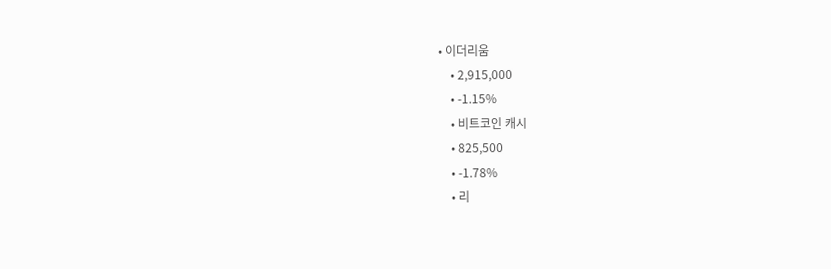• 이더리움
    • 2,915,000
    • -1.15%
    • 비트코인 캐시
    • 825,500
    • -1.78%
    • 리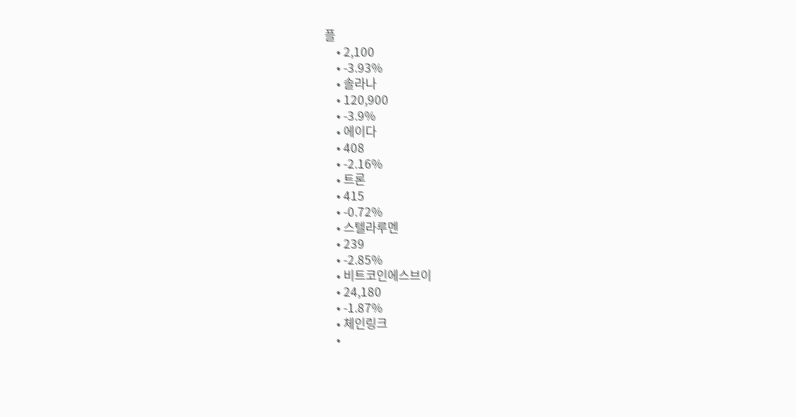플
    • 2,100
    • -3.93%
    • 솔라나
    • 120,900
    • -3.9%
    • 에이다
    • 408
    • -2.16%
    • 트론
    • 415
    • -0.72%
    • 스텔라루멘
    • 239
    • -2.85%
    • 비트코인에스브이
    • 24,180
    • -1.87%
    • 체인링크
    •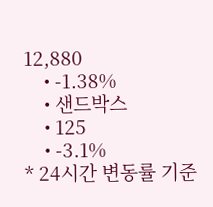12,880
    • -1.38%
    • 샌드박스
    • 125
    • -3.1%
* 24시간 변동률 기준